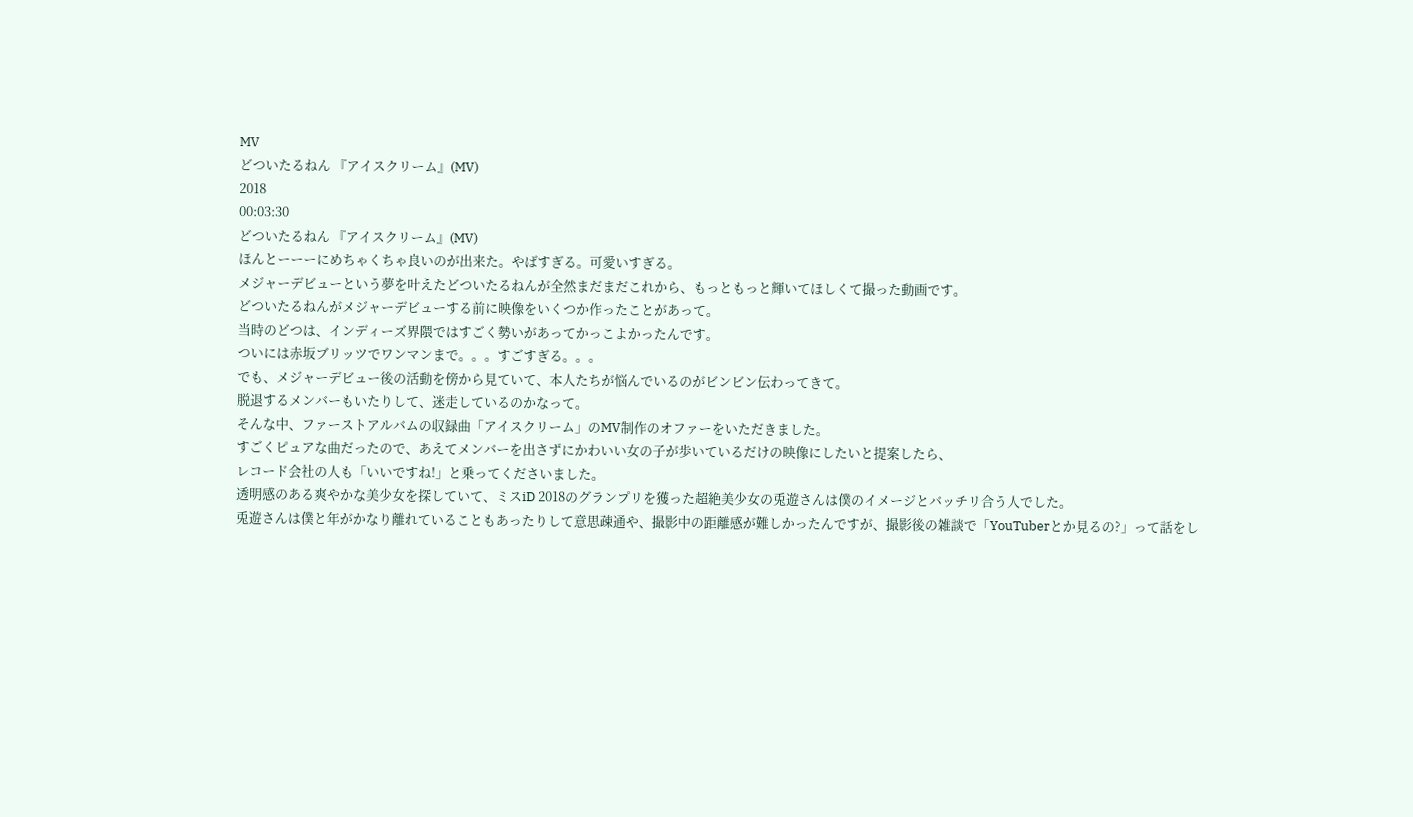MV
どついたるねん 『アイスクリーム』(MV)
2018
00:03:30
どついたるねん 『アイスクリーム』(MV)
ほんとーーーにめちゃくちゃ良いのが出来た。やばすぎる。可愛いすぎる。
メジャーデビューという夢を叶えたどついたるねんが全然まだまだこれから、もっともっと輝いてほしくて撮った動画です。
どついたるねんがメジャーデビューする前に映像をいくつか作ったことがあって。
当時のどつは、インディーズ界隈ではすごく勢いがあってかっこよかったんです。
ついには赤坂ブリッツでワンマンまで。。。すごすぎる。。。
でも、メジャーデビュー後の活動を傍から見ていて、本人たちが悩んでいるのがビンビン伝わってきて。
脱退するメンバーもいたりして、迷走しているのかなって。
そんな中、ファーストアルバムの収録曲「アイスクリーム」のMV制作のオファーをいただきました。
すごくピュアな曲だったので、あえてメンバーを出さずにかわいい女の子が歩いているだけの映像にしたいと提案したら、
レコード会社の人も「いいですね!」と乗ってくださいました。
透明感のある爽やかな美少女を探していて、ミスiD 2018のグランプリを獲った超絶美少女の兎遊さんは僕のイメージとバッチリ合う人でした。
兎遊さんは僕と年がかなり離れていることもあったりして意思疎通や、撮影中の距離感が難しかったんですが、撮影後の雑談で「YouTuberとか見るの?」って話をし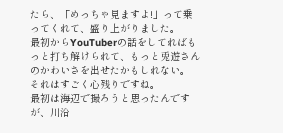たら、「めっちゃ見ますよ!」って乗ってくれて、盛り上がりました。
最初からYouTuberの話をしてればもっと打ち解けられて、もっと兎遊さんのかわいさを出せたかもしれない。
それはすごく心残りですね。
最初は海辺で撮ろうと思ったんですが、川沿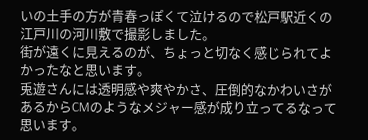いの土手の方が青春っぽくて泣けるので松戸駅近くの江戸川の河川敷で撮影しました。
街が遠くに見えるのが、ちょっと切なく感じられてよかったなと思います。
兎遊さんには透明感や爽やかさ、圧倒的なかわいさがあるからCMのようなメジャー感が成り立ってるなって思います。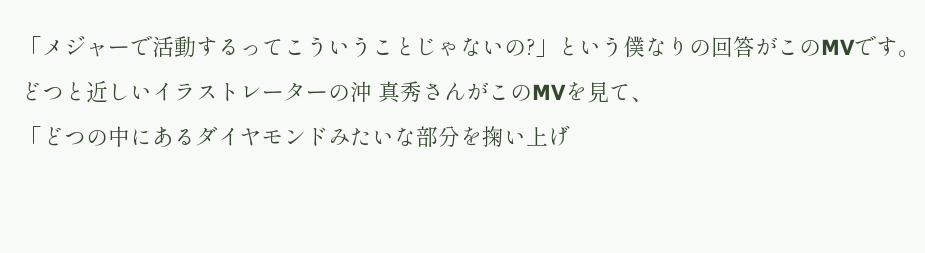「メジャーで活動するってこういうことじゃないの?」という僕なりの回答がこのMVです。
どつと近しいイラストレーターの沖 真秀さんがこのMVを見て、
「どつの中にあるダイヤモンドみたいな部分を掬い上げ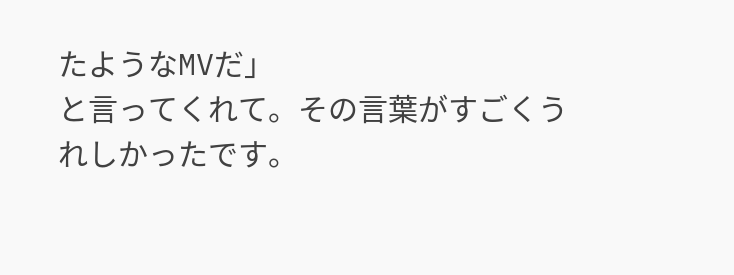たようなMVだ」
と言ってくれて。その言葉がすごくうれしかったです。